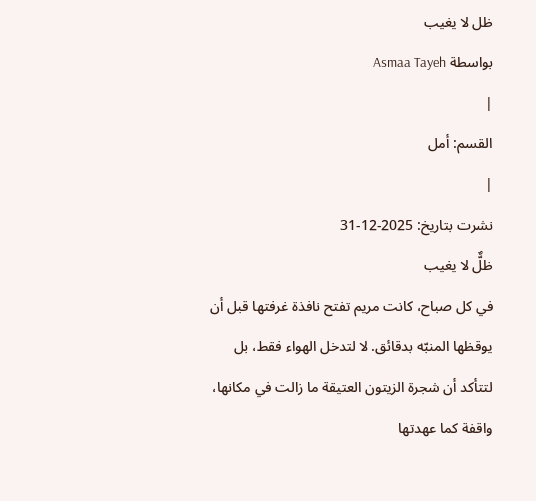ظل لا يغيب
بواسطة Asmaa Tayeh
|
القسم: أمل
|
نشرت بتاريخ: 2025-12-31
ظلٌّ لا يغيب
في كل صباح، كانت مريم تفتح نافذة غرفتها قبل أن يوقظها المنبّه بدقائق. لا لتدخل الهواء فقط، بل لتتأكد أن شجرة الزيتون العتيقة ما زالت في مكانها، واقفة كما عهدتها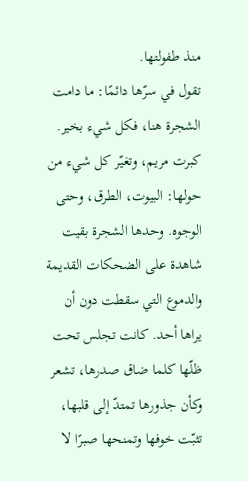منذ طفولتها.
تقول في سرّها دائمًا: ما دامت الشجرة هنا، فكل شيء بخير.
كبرت مريم، وتغيّر كل شيء من حولها: البيوت، الطرق، وحتى الوجوه. وحدها الشجرة بقيت شاهدة على الضحكات القديمة والدموع التي سقطت دون أن يراها أحد. كانت تجلس تحت ظلّها كلما ضاق صدرها، تشعر وكأن جذورها تمتدّ إلى قلبها، تثبّت خوفها وتمنحها صبرًا لا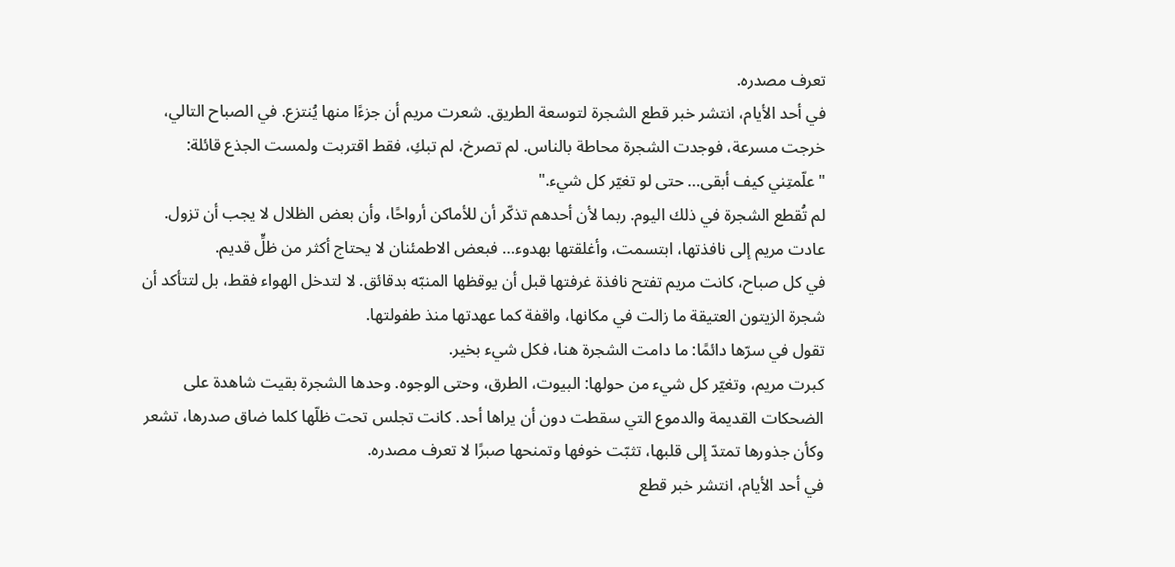تعرف مصدره.
في أحد الأيام، انتشر خبر قطع الشجرة لتوسعة الطريق. شعرت مريم أن جزءًا منها يُنتزع. في الصباح التالي، خرجت مسرعة، فوجدت الشجرة محاطة بالناس. لم تصرخ، لم تبكِ، فقط اقتربت ولمست الجذع قائلة:
"علّمتِني كيف أبقى… حتى لو تغيّر كل شيء."
لم تُقطع الشجرة في ذلك اليوم. ربما لأن أحدهم تذكّر أن للأماكن أرواحًا، وأن بعض الظلال لا يجب أن تزول.
عادت مريم إلى نافذتها، ابتسمت، وأغلقتها بهدوء… فبعض الاطمئنان لا يحتاج أكثر من ظلٍّ قديم.
في كل صباح، كانت مريم تفتح نافذة غرفتها قبل أن يوقظها المنبّه بدقائق. لا لتدخل الهواء فقط، بل لتتأكد أن شجرة الزيتون العتيقة ما زالت في مكانها، واقفة كما عهدتها منذ طفولتها.
تقول في سرّها دائمًا: ما دامت الشجرة هنا، فكل شيء بخير.
كبرت مريم، وتغيّر كل شيء من حولها: البيوت، الطرق، وحتى الوجوه. وحدها الشجرة بقيت شاهدة على الضحكات القديمة والدموع التي سقطت دون أن يراها أحد. كانت تجلس تحت ظلّها كلما ضاق صدرها، تشعر وكأن جذورها تمتدّ إلى قلبها، تثبّت خوفها وتمنحها صبرًا لا تعرف مصدره.
في أحد الأيام، انتشر خبر قطع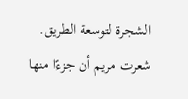الشجرة لتوسعة الطريق. شعرت مريم أن جزءًا منها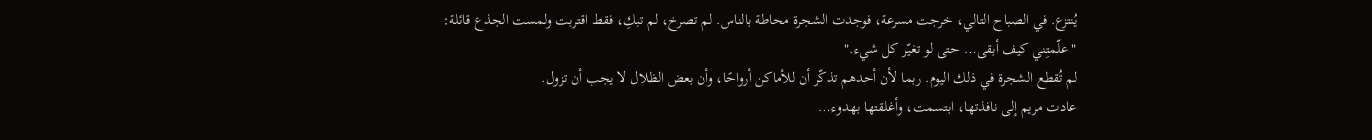يُنتزع. في الصباح التالي، خرجت مسرعة، فوجدت الشجرة محاطة بالناس. لم تصرخ، لم تبكِ، فقط اقتربت ولمست الجذع قائلة:
"علّمتِني كيف أبقى… حتى لو تغيّر كل شيء."
لم تُقطع الشجرة في ذلك اليوم. ربما لأن أحدهم تذكّر أن للأماكن أرواحًا، وأن بعض الظلال لا يجب أن تزول.
عادت مريم إلى نافذتها، ابتسمت، وأغلقتها بهدوء…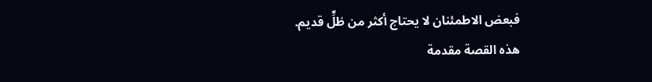فبعض الاطمئنان لا يحتاج أكثر من ظلٍّ قديم.
هذه القصة مقدمة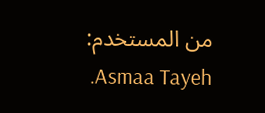من المستخدم: Asmaa Tayeh.